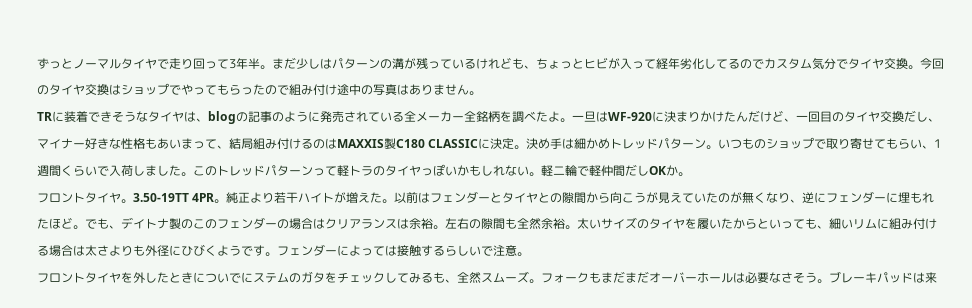ずっとノーマルタイヤで走り回って3年半。まだ少しはパターンの溝が残っているけれども、ちょっとヒビが入って経年劣化してるのでカスタム気分でタイヤ交換。今回のタイヤ交換はショップでやってもらったので組み付け途中の写真はありません。
TRに装着できそうなタイヤは、blogの記事のように発売されている全メーカー全銘柄を調べたよ。一旦はWF-920に決まりかけたんだけど、一回目のタイヤ交換だし、マイナー好きな性格もあいまって、結局組み付けるのはMAXXIS製C180 CLASSICに決定。決め手は細かめトレッドパターン。いつものショップで取り寄せてもらい、1週間くらいで入荷しました。このトレッドパターンって軽トラのタイヤっぽいかもしれない。軽二輪で軽仲間だしOKか。
フロントタイヤ。3.50-19TT 4PR。純正より若干ハイトが増えた。以前はフェンダーとタイヤとの隙間から向こうが見えていたのが無くなり、逆にフェンダーに埋もれたほど。でも、デイトナ製のこのフェンダーの場合はクリアランスは余裕。左右の隙間も全然余裕。太いサイズのタイヤを履いたからといっても、細いリムに組み付ける場合は太さよりも外径にひびくようです。フェンダーによっては接触するらしいで注意。
フロントタイヤを外したときについでにステムのガタをチェックしてみるも、全然スムーズ。フォークもまだまだオーバーホールは必要なさそう。ブレーキパッドは来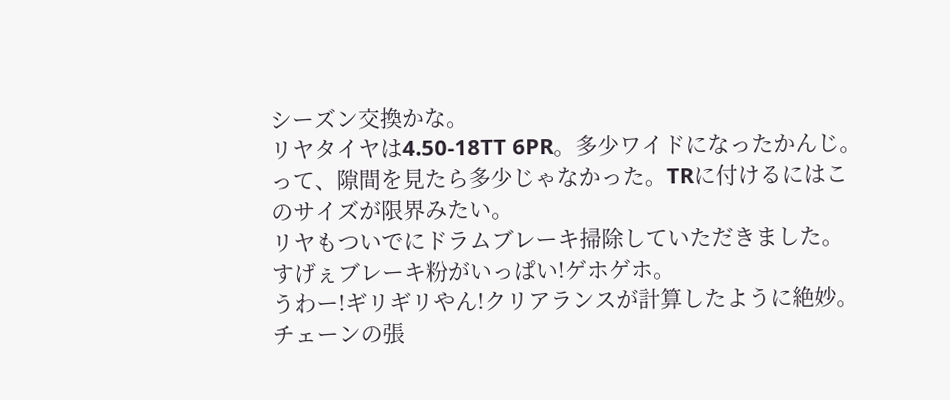シーズン交換かな。
リヤタイヤは4.50-18TT 6PR。多少ワイドになったかんじ。って、隙間を見たら多少じゃなかった。TRに付けるにはこのサイズが限界みたい。
リヤもついでにドラムブレーキ掃除していただきました。すげぇブレーキ粉がいっぱい!ゲホゲホ。
うわー!ギリギリやん!クリアランスが計算したように絶妙。チェーンの張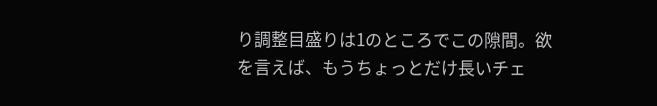り調整目盛りは1のところでこの隙間。欲を言えば、もうちょっとだけ長いチェ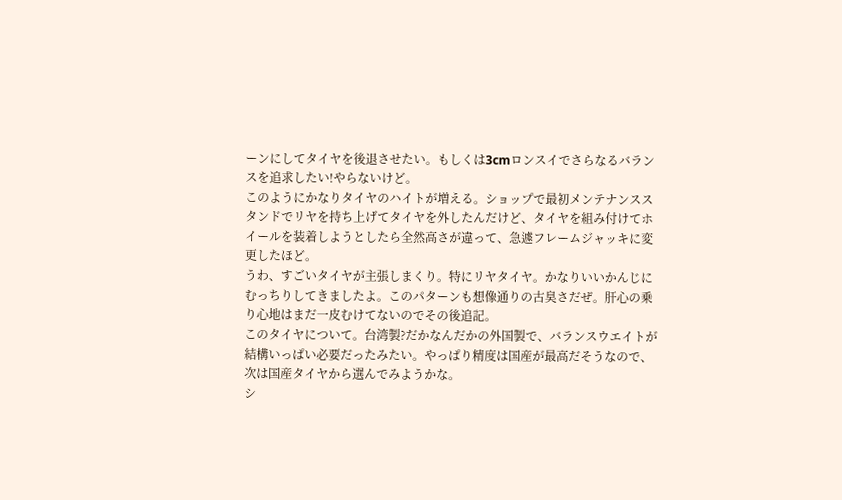ーンにしてタイヤを後退させたい。もしくは3cmロンスイでさらなるバランスを追求したい!やらないけど。
このようにかなりタイヤのハイトが増える。ショップで最初メンテナンススタンドでリヤを持ち上げてタイヤを外したんだけど、タイヤを組み付けてホイールを装着しようとしたら全然高さが違って、急遽フレームジャッキに変更したほど。
うわ、すごいタイヤが主張しまくり。特にリヤタイヤ。かなりいいかんじにむっちりしてきましたよ。このパターンも想像通りの古臭さだぜ。肝心の乗り心地はまだ一皮むけてないのでその後追記。
このタイヤについて。台湾製?だかなんだかの外国製で、バランスウエイトが結構いっぱい必要だったみたい。やっぱり精度は国産が最高だそうなので、次は国産タイヤから選んでみようかな。
シ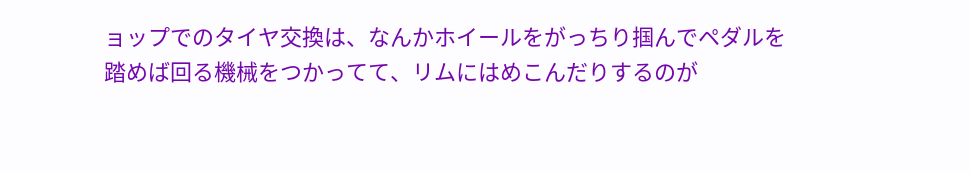ョップでのタイヤ交換は、なんかホイールをがっちり掴んでペダルを踏めば回る機械をつかってて、リムにはめこんだりするのが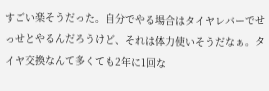すごい楽そうだった。自分でやる場合はタイヤレバーでせっせとやるんだろうけど、それは体力使いそうだなぁ。タイヤ交換なんて多くても2年に1回な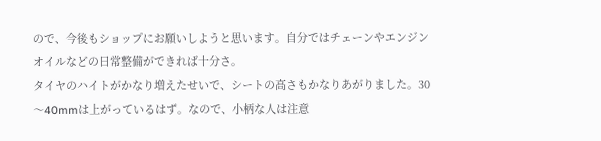ので、今後もショップにお願いしようと思います。自分ではチェーンやエンジンオイルなどの日常整備ができれば十分さ。
タイヤのハイトがかなり増えたせいで、シートの高さもかなりあがりました。30〜40mmは上がっているはず。なので、小柄な人は注意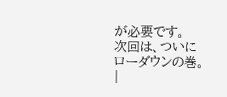が必要です。
次回は、ついにローダウンの巻。
|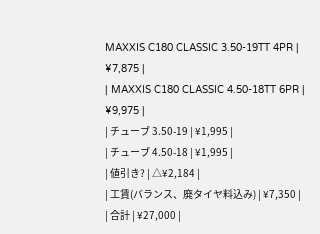MAXXIS C180 CLASSIC 3.50-19TT 4PR | ¥7,875 |
| MAXXIS C180 CLASSIC 4.50-18TT 6PR | ¥9,975 |
| チューブ 3.50-19 | ¥1,995 |
| チューブ 4.50-18 | ¥1,995 |
| 値引き? | △¥2,184 |
| 工賃(バランス、廃タイヤ料込み) | ¥7,350 |
| 合計 | ¥27,000 |